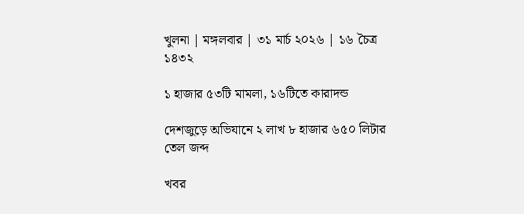খুলনা | মঙ্গলবার | ৩১ মার্চ ২০২৬ | ১৬ চৈত্র ১৪৩২

১ হাজার ৫৩টি মামলা, ১৬টিতে কারাদন্ড

দেশজুড়ে অভিযানে ২ লাখ ৮ হাজার ৬৫০ লিটার তেল জব্দ

খবর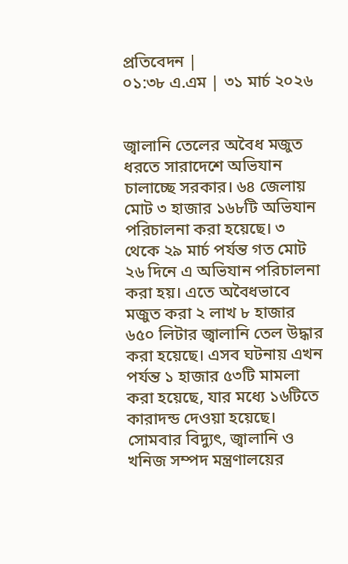প্রতিবেদন |
০১:৩৮ এ.এম | ৩১ মার্চ ২০২৬


জ্বালানি তেলের অবৈধ মজুত ধরতে সারাদেশে অভিযান চালাচ্ছে সরকার। ৬৪ জেলায় মোট ৩ হাজার ১৬৮টি অভিযান পরিচালনা করা হয়েছে। ৩ থেকে ২৯ মার্চ পর্যন্ত গত মোট ২৬ দিনে এ অভিযান পরিচালনা করা হয়। এতে অবৈধভাবে মজুত করা ২ লাখ ৮ হাজার ৬৫০ লিটার জ্বালানি তেল উদ্ধার করা হয়েছে। এসব ঘটনায় এখন পর্যন্ত ১ হাজার ৫৩টি মামলা করা হয়েছে, যার মধ্যে ১৬টিতে কারাদন্ড দেওয়া হয়েছে।
সোমবার বিদ্যুৎ, জ্বালানি ও খনিজ সম্পদ মন্ত্রণালয়ের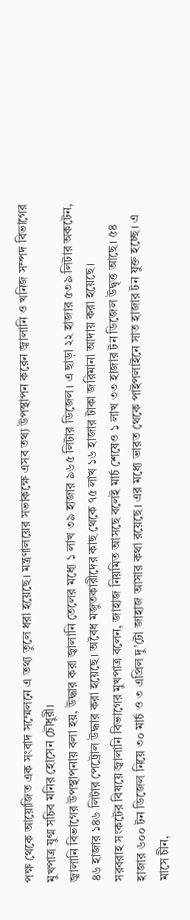পক্ষ থেকে আয়োজিত এক সংবাদ সম্মেলনে এ তথ্য তুলে ধরা হয়েছে। মন্ত্রণালয়ের সভাকক্ষে এসব তথ্য উপস্থাপন করেন জ্বালানি ও খনিজ সম্পদ বিভাগের মুখপাত্র যুগ্ম সচিব মনির হোসেন চৌধুরী।
জ্বালানি বিভাগের উপস্থাপনায় বলা হয়, উদ্ধার করা জ্বালানি তেলের মধ্যে ১ লাখ ৩৯ হাজার ৯৬৫ লিটার ডিজেল। এ ছাড়া ২২ হাজার ৫৩৯ লিটার অকটেন, ৪৬ হাজার ১৪৬ লিটার পেট্রোল উদ্ধার করা হয়েছে। অবৈধ মজুতকারীদের কাছ থেকে ৭৫ লাখ ১৬ হাজার টাকা জরিমানা আদায় করা হয়েছে।
সরবরাহ সংকটের বিষয়ে জ্বালানি বিভাগের মুখপাত্র বলেন, জাহাজ নিয়মিত আসছে বলেই মার্চ শেষেও ১ লাখ ৩৩ হাজার টন ডিজেল উদ্বৃত্ত আছে। ৫৪ হাজার ৬০০ টন ডিজেল নিয়ে ৩০ মার্চ ও ৩ এপ্রিল দু’টো জাহাজ আসার কথা রয়েছে। এর মধ্যে ভারত থেকে পাইপলাইনে সাত হাজার টন যুক্ত হচ্ছে। এ মাসে চীন,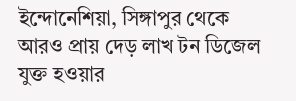ইন্দোনেশিয়া, সিঙ্গাপুর থেকে আরও প্রায় দেড় লাখ টন ডিজেল যুক্ত হওয়ার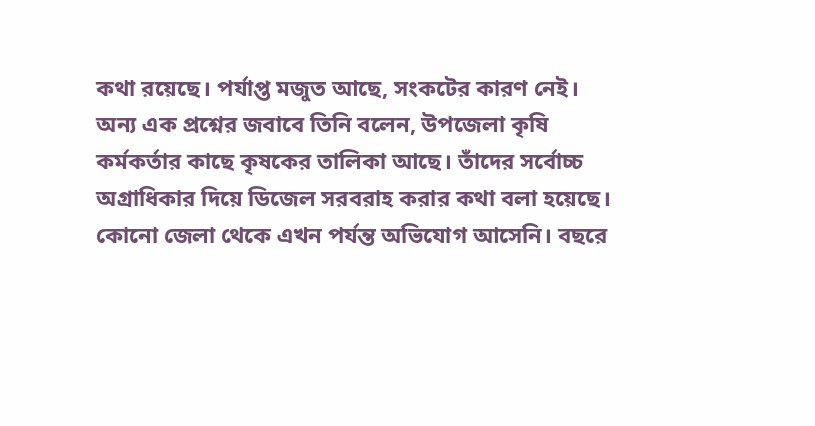কথা রয়েছে। পর্যাপ্ত মজুত আছে, সংকটের কারণ নেই।
অন্য এক প্রশ্নের জবাবে তিনি বলেন, উপজেলা কৃষি কর্মকর্তার কাছে কৃষকের তালিকা আছে। তাঁদের সর্বোচ্চ অগ্রাধিকার দিয়ে ডিজেল সরবরাহ করার কথা বলা হয়েছে। কোনো জেলা থেকে এখন পর্যন্ত অভিযোগ আসেনি। বছরে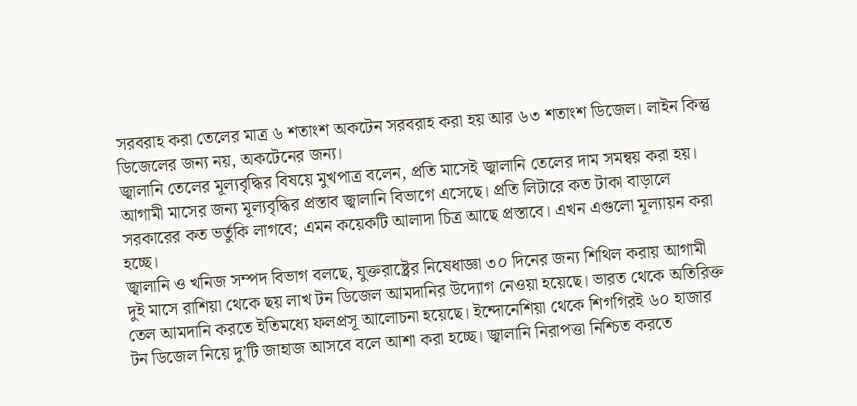সরবরাহ করা তেলের মাত্র ৬ শতাংশ অকটেন সরবরাহ করা হয় আর ৬৩ শতাংশ ডিজেল। লাইন কিন্তু ডিজেলের জন্য নয়, অকটেনের জন্য।
জ্বালানি তেলের মূল্যবৃদ্ধির বিষয়ে মুখপাত্র বলেন, প্রতি মাসেই জ্বালানি তেলের দাম সমন্বয় করা হয়। আগামী মাসের জন্য মূল্যবৃদ্ধির প্রস্তাব জ্বালানি বিভাগে এসেছে। প্রতি লিটারে কত টাকা বাড়ালে সরকারের কত ভর্তুকি লাগবে; এমন কয়েকটি আলাদা চিত্র আছে প্রস্তাবে। এখন এগুলো মূল্যায়ন করা হচ্ছে।
জ্বালানি ও খনিজ সম্পদ বিভাগ বলছে, যুক্তরাষ্ট্রের নিষেধাজ্ঞা ৩০ দিনের জন্য শিথিল করায় আগামী দুই মাসে রাশিয়া থেকে ছয় লাখ টন ডিজেল আমদানির উদ্যোগ নেওয়া হয়েছে। ভারত থেকে অতিরিক্ত তেল আমদানি করতে ইতিমধ্যে ফলপ্রসূ আলোচনা হয়েছে। ইন্দোনেশিয়া থেকে শিগগিরই ৬০ হাজার টন ডিজেল নিয়ে দু’টি জাহাজ আসবে বলে আশা করা হচ্ছে। জ্বালানি নিরাপত্তা নিশ্চিত করতে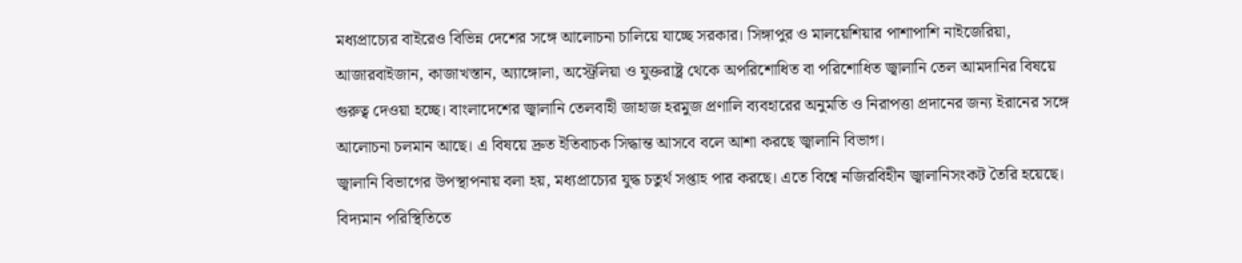মধ্যপ্রাচ্যের বাইরেও বিভিন্ন দেশের সঙ্গে আলোচনা চালিয়ে যাচ্ছে সরকার। সিঙ্গাপুর ও মালয়েশিয়ার পাশাপাশি নাইজেরিয়া, আজারবাইজান, কাজাখস্তান, অ্যাঙ্গোলা, অস্ট্রেলিয়া ও যুক্তরাষ্ট্র থেকে অপরিশোধিত বা পরিশোধিত জ্বালানি তেল আমদানির বিষয়ে গুরুত্ব দেওয়া হচ্ছে। বাংলাদেশের জ্বালানি তেলবাহী জাহাজ হরমুজ প্রণালি ব্যবহারের অনুমতি ও নিরাপত্তা প্রদানের জন্য ইরানের সঙ্গে আলোচনা চলমান আছে। এ বিষয়ে দ্রুত ইতিবাচক সিদ্ধান্ত আসবে বলে আশা করছে জ্বালানি বিভাগ।
জ্বালানি বিভাগের উপস্থাপনায় বলা হয়, মধ্যপ্রাচ্যের যুদ্ধ চতুর্থ সপ্তাহ পার করছে। এতে বিশ্বে নজিরবিহীন জ্বালানিসংকট তৈরি হয়েছে। বিদ্যমান পরিস্থিতিতে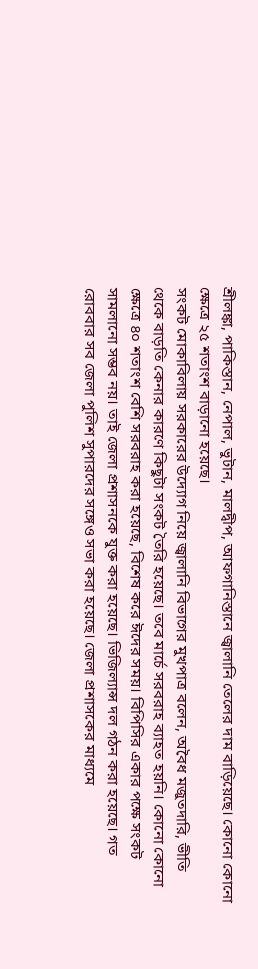শ্রীলঙ্কা, পাকিস্তান, নেপাল, ভুটান, মালদ্বীপ, আফগানিস্তানে জ্বালানি তেলের দাম বাড়িয়েছে। কোনো কোনো ক্ষেত্রে ২৫ শতাংশ বাড়ানো হয়েছে।
সংকট মোকাবিলায় সরকারের উদ্যোগ নিয়ে জ্বালানি বিভাগের মুখপাত্র বলেন, অবৈধ মজুতদারি, ভীতি থেকে বাড়তি কেনার কারণে কিছুটা সংকট তৈরি হয়েছে। তবে মার্চে সরবরাহ ব্যাহত হয়নি। কোনো কোনো ক্ষেত্রে ৪০ শতাংশ বেশি সরবরাহ করা হয়েছে, বিশেষ করে ঈদের সময়। বিপিসির একার পক্ষে সংকট সামলানো সম্ভব নয়। তাই জেলা প্রশাসনকে যুক্ত করা হয়েছে। ভিজিল্যান্স দল গঠন করা হয়েছে। গত রোববার সব জেলা পুলিশ সুপারদের সঙ্গেও সভা করা হয়েছে। জেলা প্রশাসকের মাধ্যমে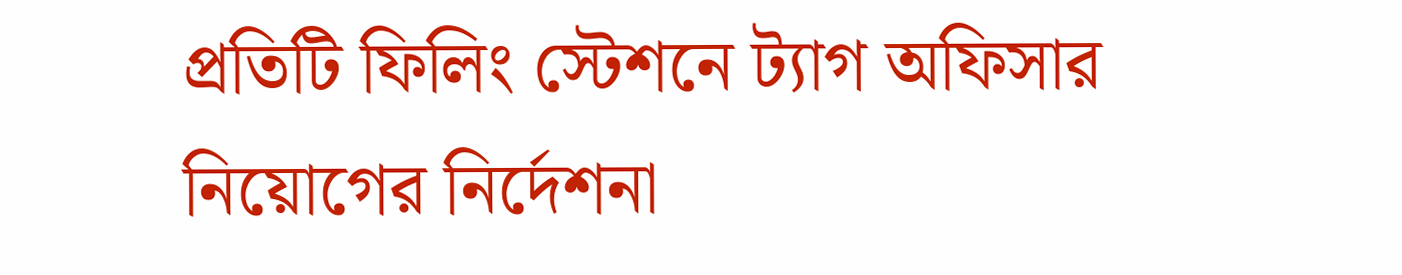প্রতিটি ফিলিং স্টেশনে ট্যাগ অফিসার নিয়োগের নির্দেশনা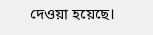দেওয়া হয়েছে।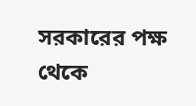সরকারের পক্ষ থেকে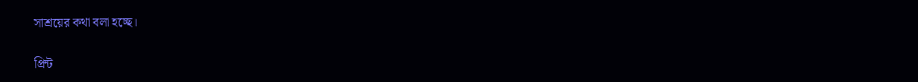সাশ্রয়ের কথা বলা হচ্ছে।

প্রিন্ট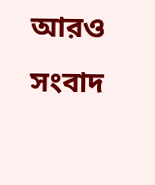আরও সংবাদ